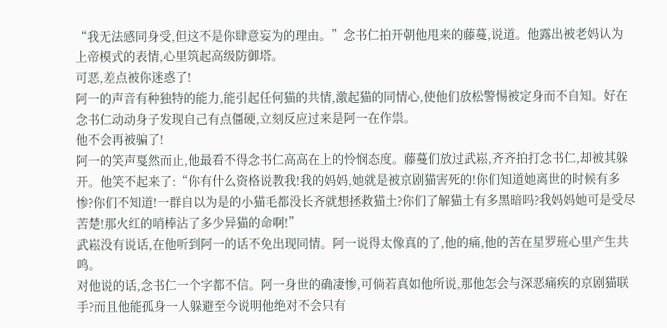“我无法感同身受,但这不是你肆意妄为的理由。”念书仁拍开朝他甩来的藤蔓,说道。他露出被老妈认为上帝模式的表情,心里筑起高级防御塔。
可恶,差点被你迷惑了!
阿一的声音有种独特的能力,能引起任何猫的共情,激起猫的同情心,使他们放松警惕被定身而不自知。好在念书仁动动身子发现自己有点僵硬,立刻反应过来是阿一在作祟。
他不会再被骗了!
阿一的笑声戛然而止,他最看不得念书仁高高在上的怜悯态度。藤蔓们放过武崧,齐齐拍打念书仁,却被其躲开。他笑不起来了:“你有什么资格说教我!我的妈妈,她就是被京剧猫害死的!你们知道她离世的时候有多惨?你们不知道!一群自以为是的小猫毛都没长齐就想拯救猫土?你们了解猫土有多黑暗吗?我妈妈她可是受尽苦楚!那火红的哨棒沾了多少异猫的命啊!”
武崧没有说话,在他听到阿一的话不免出现同情。阿一说得太像真的了,他的痛,他的苦在星罗班心里产生共鸣。
对他说的话,念书仁一个字都不信。阿一身世的确凄惨,可倘若真如他所说,那他怎会与深恶痛疾的京剧猫联手?而且他能孤身一人躲避至今说明他绝对不会只有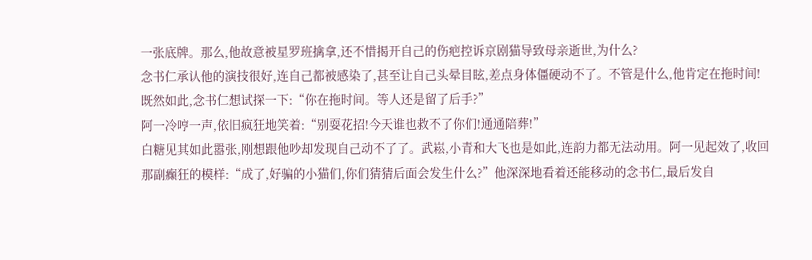一张底牌。那么,他故意被星罗班擒拿,还不惜揭开自己的伤疤控诉京剧猫导致母亲逝世,为什么?
念书仁承认他的演技很好,连自己都被感染了,甚至让自己头晕目眩,差点身体僵硬动不了。不管是什么,他肯定在拖时间!既然如此,念书仁想试探一下:“你在拖时间。等人还是留了后手?”
阿一冷哼一声,依旧疯狂地笑着:“别耍花招!今天谁也救不了你们!通通陪葬!”
白糖见其如此嚣张,刚想跟他吵却发现自己动不了了。武崧,小青和大飞也是如此,连韵力都无法动用。阿一见起效了,收回那副癫狂的模样:“成了,好骗的小猫们,你们猜猜后面会发生什么?”他深深地看着还能移动的念书仁,最后发自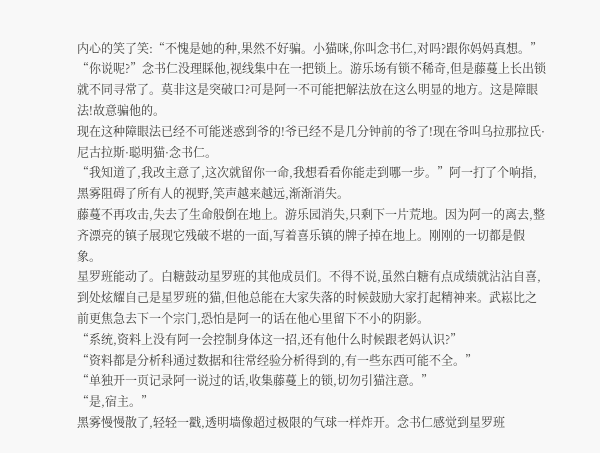内心的笑了笑:“不愧是她的种,果然不好骗。小猫咪,你叫念书仁,对吗?跟你妈妈真想。”
“你说呢?”念书仁没理睬他,视线集中在一把锁上。游乐场有锁不稀奇,但是藤蔓上长出锁就不同寻常了。莫非这是突破口?可是阿一不可能把解法放在这么明显的地方。这是障眼法!故意骗他的。
现在这种障眼法已经不可能迷惑到爷的!爷已经不是几分钟前的爷了!现在爷叫乌拉那拉氏·尼古拉斯·聪明猫·念书仁。
“我知道了,我改主意了,这次就留你一命,我想看看你能走到哪一步。”阿一打了个响指,黑雾阻碍了所有人的视野,笑声越来越远,渐渐消失。
藤蔓不再攻击,失去了生命般倒在地上。游乐园消失,只剩下一片荒地。因为阿一的离去,整齐漂亮的镇子展现它残破不堪的一面,写着喜乐镇的牌子掉在地上。刚刚的一切都是假象。
星罗班能动了。白糖鼓动星罗班的其他成员们。不得不说,虽然白糖有点成绩就沾沾自喜,到处炫耀自己是星罗班的猫,但他总能在大家失落的时候鼓励大家打起精神来。武崧比之前更焦急去下一个宗门,恐怕是阿一的话在他心里留下不小的阴影。
“系统,资料上没有阿一会控制身体这一招,还有他什么时候跟老妈认识?”
“资料都是分析科通过数据和往常经验分析得到的,有一些东西可能不全。”
“单独开一页记录阿一说过的话,收集藤蔓上的锁,切勿引猫注意。”
“是,宿主。”
黑雾慢慢散了,轻轻一戳,透明墙像超过极限的气球一样炸开。念书仁感觉到星罗班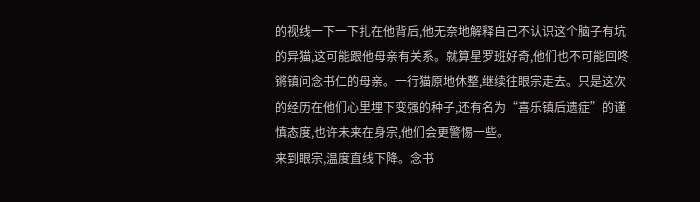的视线一下一下扎在他背后,他无奈地解释自己不认识这个脑子有坑的异猫,这可能跟他母亲有关系。就算星罗班好奇,他们也不可能回咚锵镇问念书仁的母亲。一行猫原地休整,继续往眼宗走去。只是这次的经历在他们心里埋下变强的种子,还有名为“喜乐镇后遗症”的谨慎态度,也许未来在身宗,他们会更警惕一些。
来到眼宗,温度直线下降。念书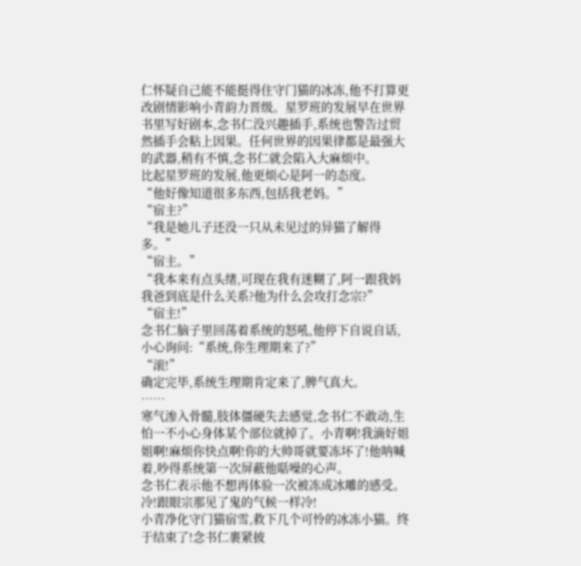仁怀疑自己能不能挺得住守门猫的冰冻,他不打算更改剧情影响小青韵力晋级。星罗班的发展早在世界书里写好剧本,念书仁没兴趣插手,系统也警告过贸然插手会粘上因果。任何世界的因果律都是最强大的武器,稍有不慎,念书仁就会陷入大麻烦中。
比起星罗班的发展,他更烦心是阿一的态度。
“他好像知道很多东西,包括我老妈。”
“宿主?”
“我是她儿子还没一只从未见过的异猫了解得多。”
“宿主。”
“我本来有点头绪,可现在我有迷糊了,阿一跟我妈我爸到底是什么关系?他为什么会攻打念宗?”
“宿主!”
念书仁脑子里回荡着系统的怒吼,他停下自说自话,小心询问:“系统,你生理期来了?”
“滚!”
确定完毕,系统生理期肯定来了,脾气真大。
……
寒气渗入骨髓,肢体僵硬失去感觉,念书仁不敢动,生怕一不小心身体某个部位就掉了。小青啊!我滴好姐姐啊!麻烦你快点啊!你的大帅哥就要冻坏了!他呐喊着,吵得系统第一次屏蔽他聒噪的心声。
念书仁表示他不想再体验一次被冻成冰雕的感受。冷!跟眼宗那见了鬼的气候一样冷!
小青净化守门猫宿雪,救下几个可怜的冰冻小猫。终于结束了!念书仁裹紧披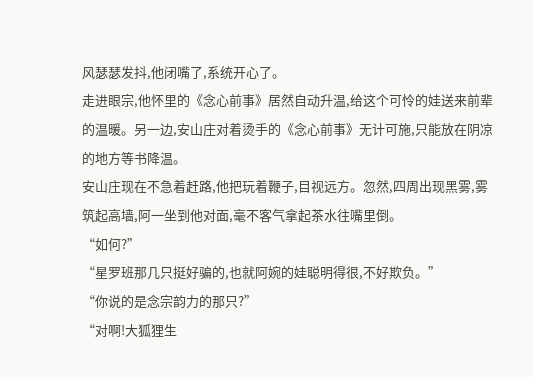风瑟瑟发抖,他闭嘴了,系统开心了。
走进眼宗,他怀里的《念心前事》居然自动升温,给这个可怜的娃送来前辈的温暖。另一边,安山庄对着烫手的《念心前事》无计可施,只能放在阴凉的地方等书降温。
安山庄现在不急着赶路,他把玩着鞭子,目视远方。忽然,四周出现黑雾,雾筑起高墙,阿一坐到他对面,毫不客气拿起茶水往嘴里倒。
“如何?”
“星罗班那几只挺好骗的,也就阿婉的娃聪明得很,不好欺负。”
“你说的是念宗韵力的那只?”
“对啊!大狐狸生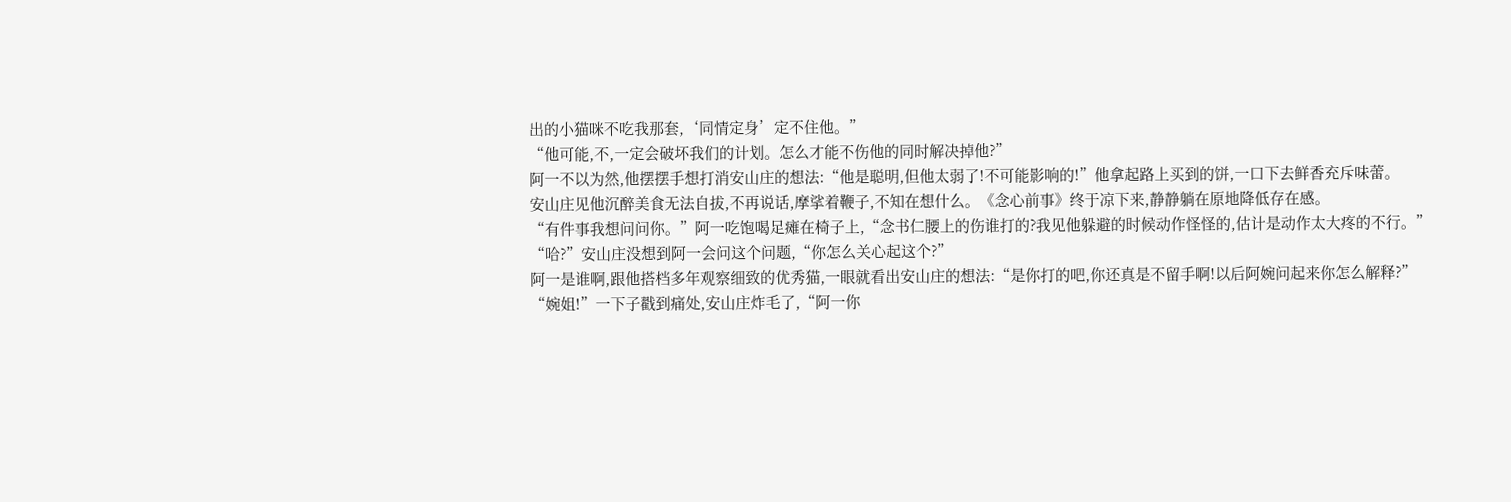出的小猫咪不吃我那套,‘同情定身’定不住他。”
“他可能,不,一定会破坏我们的计划。怎么才能不伤他的同时解决掉他?”
阿一不以为然,他摆摆手想打消安山庄的想法:“他是聪明,但他太弱了!不可能影响的!”他拿起路上买到的饼,一口下去鲜香充斥味蕾。
安山庄见他沉醉美食无法自拔,不再说话,摩挲着鞭子,不知在想什么。《念心前事》终于凉下来,静静躺在原地降低存在感。
“有件事我想问问你。”阿一吃饱喝足瘫在椅子上,“念书仁腰上的伤谁打的?我见他躲避的时候动作怪怪的,估计是动作太大疼的不行。”
“哈?”安山庄没想到阿一会问这个问题,“你怎么关心起这个?”
阿一是谁啊,跟他搭档多年观察细致的优秀猫,一眼就看出安山庄的想法:“是你打的吧,你还真是不留手啊!以后阿婉问起来你怎么解释?”
“婉姐!”一下子戳到痛处,安山庄炸毛了,“阿一你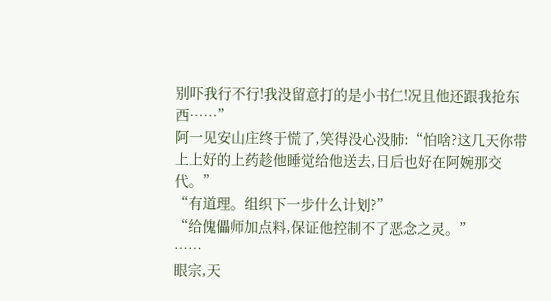别吓我行不行!我没留意打的是小书仁!况且他还跟我抢东西……”
阿一见安山庄终于慌了,笑得没心没肺:“怕啥?这几天你带上上好的上药趁他睡觉给他送去,日后也好在阿婉那交代。”
“有道理。组织下一步什么计划?”
“给傀儡师加点料,保证他控制不了恶念之灵。”
……
眼宗,天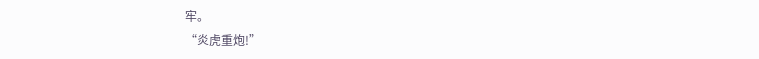牢。
“炎虎重炮!”